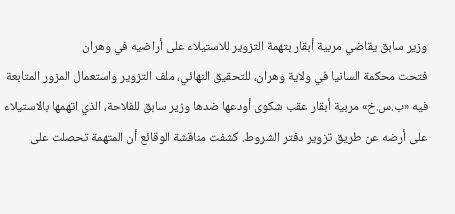وزير سابق يقاضي مربية أبقار بتهمة التزوير للاستيلاء على أراضيه في وهران
فتحت محكمة السانيا في ولاية وهران، للتحقيق النهائي، ملف التزوير واستعمال المزور المتابعة فيه «ب.س.خ» مربية أبقار عقب شكوى أودعها ضدها وزير سابق للفلاحة، الذي اتهمها بالاستيلاء على أرضه عن طريق تزوير دفتر الشروط. كشفت مناقشة الوقائع أن المتهمة تحصلت على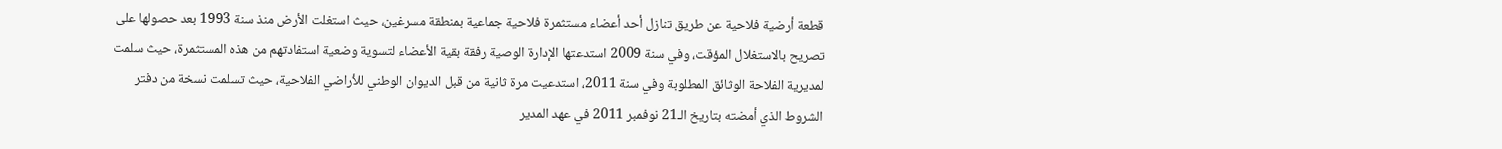قطعة أرضية فلاحية عن طريق تنازل أحد أعضاء مستثمرة فلاحية جماعية بمنطقة مسرغين، حيث استغلت الأرض منذ سنة 1993 بعد حصولها على تصريح بالاستغلال المؤقت، وفي سنة 2009 استدعتها الإدارة الوصية رفقة بقية الأعضاء لتسوية وضعية استفادتهم من هذه المستثمرة، حيث سلمت لمديرية الفلاحة الوثائق المطلوبة وفي سنة 2011، استدعيت مرة ثانية من قبل الديوان الوطني للأراضي الفلاحية، حيث تسلمت نسخة من دفتر الشروط الذي أمضته بتاريخ الـ21 نوفمبر 2011 في عهد المدير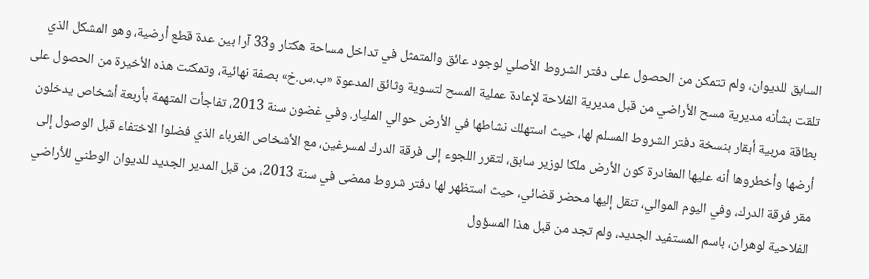السابق للديوان، ولم تتمكن من الحصول على دفتر الشروط الأصلي لوجود عائق والمتمثل في تداخل مساحة هكتار و33 آرا بين عدة قطع أرضية، وهو المشكل الذي تلقت بشأنه مديرية مسح الأراضي من قبل مديرية الفلاحة لإعادة عملية المسح لتسوية وثائق المدعوة «ب.س.خ» بصفة نهائية، وتمكنت هذه الأخيرة من الحصول على بطاقة مربية أبقار بنسخة دفتر الشروط المسلم لها، حيث استهلك نشاطها في الأرض حوالي المليار. وفي غضون سنة 2013، تفاجأت المتهمة بأربعة أشخاص يدخلون أرضها وأخطروها أنه عليها المغادرة كون الأرض ملكا لوزير سابق، لتقرر اللجوء إلى فرقة الدرك لمسرغين، مع الأشخاص الغرباء الذي فضلوا الاختفاء قبل الوصول إلى مقر فرقة الدرك، وفي اليوم الموالي، تنقل إليها محضر قضائي، حيث استظهر لها دفتر شروط ممضى في سنة 2013، من قبل المدير الجديد للديوان الوطني للأراضي الفلاحية لوهران، باسم المستفيد الجديد، ولم تجد من قبل هذا المسؤول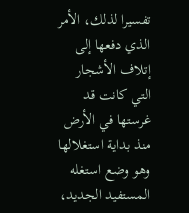تفسيرا لذلك، الأمر الذي دفعها إلى إتلاف الأشجار التي كانت قد غرستها في الأرض منذ بداية استغلالها وهو وضع استغله المستفيد الجديد،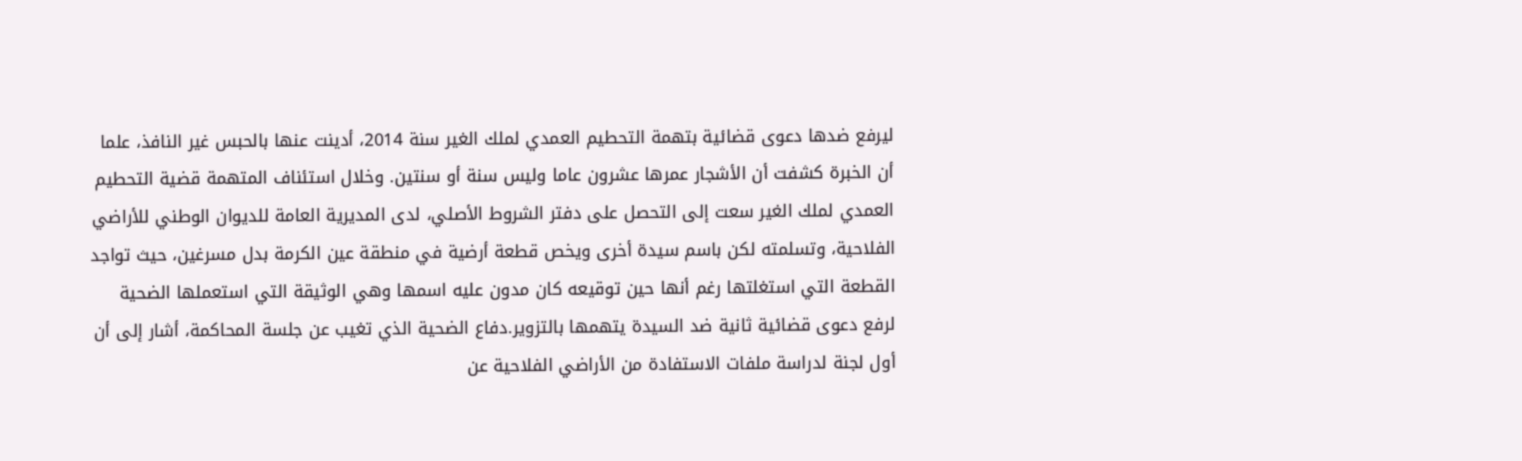ليرفع ضدها دعوى قضائية بتهمة التحطيم العمدي لملك الغير سنة 2014، أدينت عنها بالحبس غير النافذ، علما أن الخبرة كشفت أن الأشجار عمرها عشرون عاما وليس سنة أو سنتين. وخلال استئناف المتهمة قضية التحطيم العمدي لملك الغير سعت إلى التحصل على دفتر الشروط الأصلي، لدى المديرية العامة للديوان الوطني للأراضي الفلاحية، وتسلمته لكن باسم سيدة أخرى ويخص قطعة أرضية في منطقة عين الكرمة بدل مسرغين، حيث تواجد القطعة التي استغلتها رغم أنها حين توقيعه كان مدون عليه اسمها وهي الوثيقة التي استعملها الضحية لرفع دعوى قضائية ثانية ضد السيدة يتهمها بالتزوير.دفاع الضحية الذي تغيب عن جلسة المحاكمة، أشار إلى أن أول لجنة لدراسة ملفات الاستفادة من الأراضي الفلاحية عن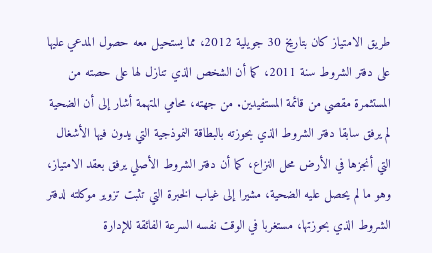طريق الامتياز كان بتاريخ 30 جويلية 2012، مما يستحيل معه حصول المدعي عليها على دفتر الشروط سنة 2011، كما أن الشخص الذي تنازل لها على حصته من المستثمرة مقصي من قائمة المستفيدين. من جهته، محامي المتهمة أشار إلى أن الضحية لم يرفق سابقا دفتر الشروط الذي بحوزته بالبطاقة النموذجية التي يدون فيها الأشغال التي أنجزها في الأرض محل النزاع، كما أن دفتر الشروط الأصلي يرفق بعقد الامتياز، وهو ما لم يحصل عليه الضحية، مشيرا إلى غياب الخبرة التي تثبت تزوير موكلته لدفتر الشروط الذي بحوزتها، مستغربا في الوقت نفسه السرعة الفائقة للإدارة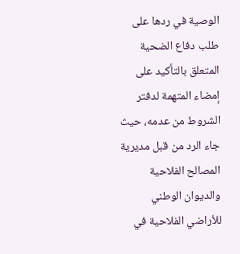الوصية في ردها على طلب دفاع الضحية المتعلق بالتأكيد على إمضاء المتهمة لدفتر الشروط من عدمه، حيث جاء الرد من قبل مديرية المصالح الفلاحية والديوان الوطني للأراضي الفلاحية في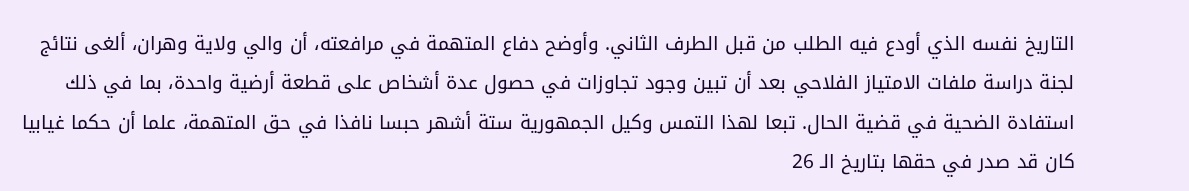التاريخ نفسه الذي أودع فيه الطلب من قبل الطرف الثاني. وأوضح دفاع المتهمة في مرافعته، أن والي ولاية وهران، ألغى نتائج لجنة دراسة ملفات الامتياز الفلاحي بعد أن تبين وجود تجاوزات في حصول عدة أشخاص على قطعة أرضية واحدة، بما في ذلك استفادة الضحية في قضية الحال. تبعا لهذا التمس وكيل الجمهورية ستة أشهر حبسا نافذا في حق المتهمة، علما أن حكما غيابيا كان قد صدر في حقها بتاريخ الـ 26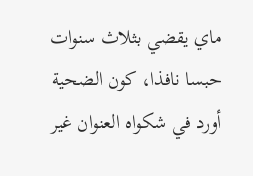ماي يقضي بثلاث سنوات حبسا نافذا، كون الضحية أورد في شكواه العنوان غير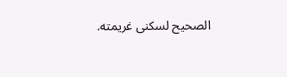الصحيح لسكنى غريمته.